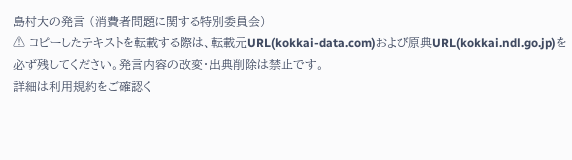島村大の発言 (消費者問題に関する特別委員会)
⚠ コピーしたテキストを転載する際は、転載元URL(kokkai-data.com)および原典URL(kokkai.ndl.go.jp)を必ず残してください。発言内容の改変・出典削除は禁止です。
詳細は利用規約をご確認く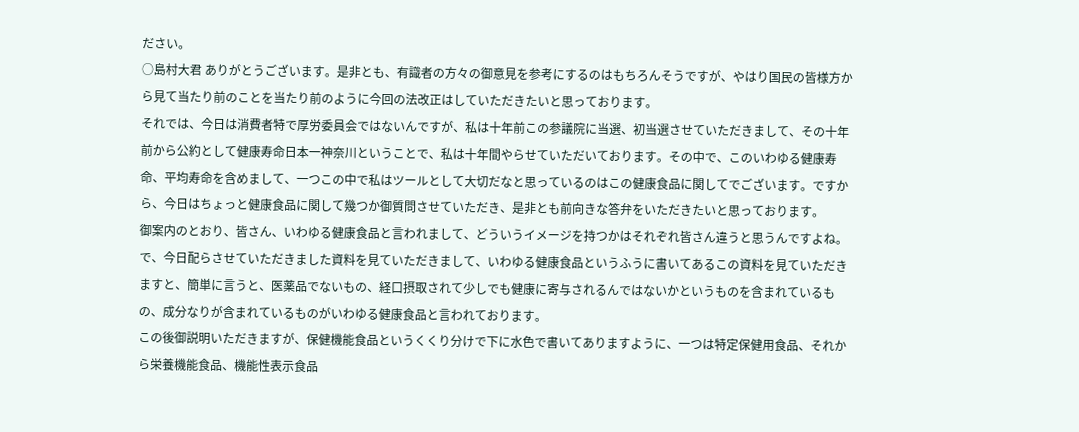ださい。
○島村大君 ありがとうございます。是非とも、有識者の方々の御意見を参考にするのはもちろんそうですが、やはり国民の皆様方から見て当たり前のことを当たり前のように今回の法改正はしていただきたいと思っております。
それでは、今日は消費者特で厚労委員会ではないんですが、私は十年前この参議院に当選、初当選させていただきまして、その十年前から公約として健康寿命日本一神奈川ということで、私は十年間やらせていただいております。その中で、このいわゆる健康寿命、平均寿命を含めまして、一つこの中で私はツールとして大切だなと思っているのはこの健康食品に関してでございます。ですから、今日はちょっと健康食品に関して幾つか御質問させていただき、是非とも前向きな答弁をいただきたいと思っております。
御案内のとおり、皆さん、いわゆる健康食品と言われまして、どういうイメージを持つかはそれぞれ皆さん違うと思うんですよね。で、今日配らさせていただきました資料を見ていただきまして、いわゆる健康食品というふうに書いてあるこの資料を見ていただきますと、簡単に言うと、医薬品でないもの、経口摂取されて少しでも健康に寄与されるんではないかというものを含まれているもの、成分なりが含まれているものがいわゆる健康食品と言われております。
この後御説明いただきますが、保健機能食品というくくり分けで下に水色で書いてありますように、一つは特定保健用食品、それから栄養機能食品、機能性表示食品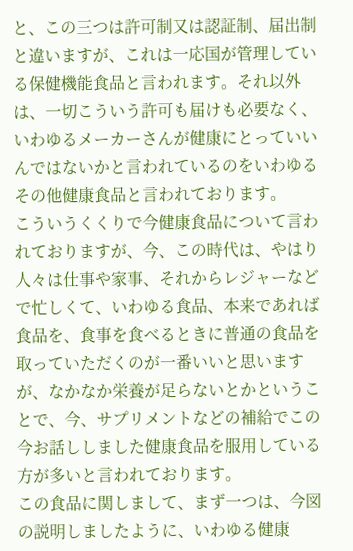と、この三つは許可制又は認証制、届出制と違いますが、これは一応国が管理している保健機能食品と言われます。それ以外は、一切こういう許可も届けも必要なく、いわゆるメーカーさんが健康にとっていいんではないかと言われているのをいわゆるその他健康食品と言われております。
こういうくくりで今健康食品について言われておりますが、今、この時代は、やはり人々は仕事や家事、それからレジャーなどで忙しくて、いわゆる食品、本来であれば食品を、食事を食べるときに普通の食品を取っていただくのが一番いいと思いますが、なかなか栄養が足らないとかということで、今、サプリメントなどの補給でこの今お話ししました健康食品を服用している方が多いと言われております。
この食品に関しまして、まず一つは、今図の説明しましたように、いわゆる健康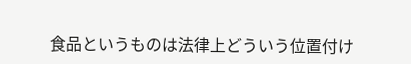食品というものは法律上どういう位置付け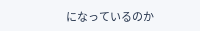になっているのか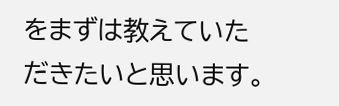をまずは教えていただきたいと思います。